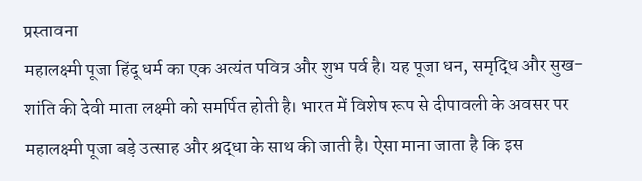प्रस्तावना
महालक्ष्मी पूजा हिंदू धर्म का एक अत्यंत पवित्र और शुभ पर्व है। यह पूजा धन, समृद्धि और सुख-शांति की देवी माता लक्ष्मी को समर्पित होती है। भारत में विशेष रूप से दीपावली के अवसर पर महालक्ष्मी पूजा बड़े उत्साह और श्रद्धा के साथ की जाती है। ऐसा माना जाता है कि इस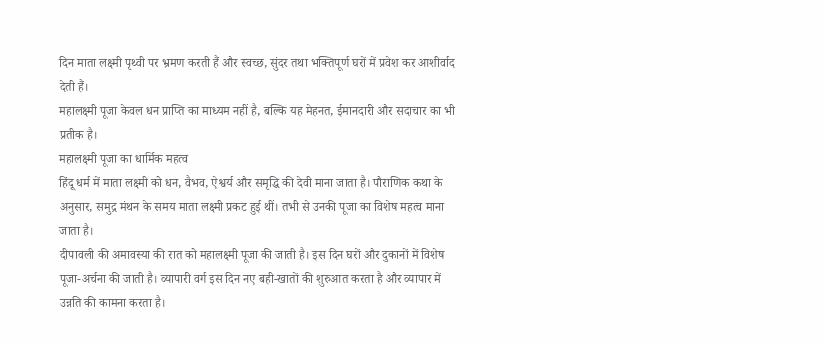दिन माता लक्ष्मी पृथ्वी पर भ्रमण करती हैं और स्वच्छ, सुंदर तथा भक्तिपूर्ण घरों में प्रवेश कर आशीर्वाद देती हैं।
महालक्ष्मी पूजा केवल धन प्राप्ति का माध्यम नहीं है, बल्कि यह मेहनत, ईमानदारी और सदाचार का भी प्रतीक है।
महालक्ष्मी पूजा का धार्मिक महत्व
हिंदू धर्म में माता लक्ष्मी को धन, वैभव, ऐश्वर्य और समृद्धि की देवी माना जाता है। पौराणिक कथा के अनुसार, समुद्र मंथन के समय माता लक्ष्मी प्रकट हुई थीं। तभी से उनकी पूजा का विशेष महत्व माना जाता है।
दीपावली की अमावस्या की रात को महालक्ष्मी पूजा की जाती है। इस दिन घरों और दुकानों में विशेष पूजा-अर्चना की जाती है। व्यापारी वर्ग इस दिन नए बही-खातों की शुरुआत करता है और व्यापार में उन्नति की कामना करता है।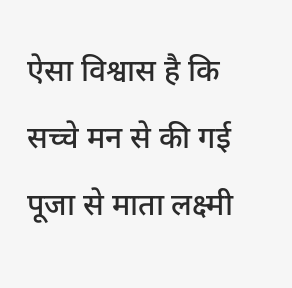ऐसा विश्वास है कि सच्चे मन से की गई पूजा से माता लक्ष्मी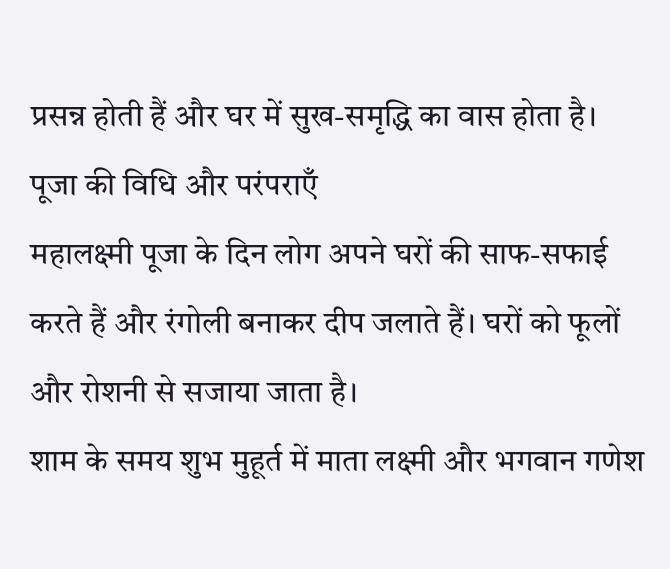प्रसन्न होती हैं और घर में सुख-समृद्धि का वास होता है।
पूजा की विधि और परंपराएँ
महालक्ष्मी पूजा के दिन लोग अपने घरों की साफ-सफाई करते हैं और रंगोली बनाकर दीप जलाते हैं। घरों को फूलों और रोशनी से सजाया जाता है।
शाम के समय शुभ मुहूर्त में माता लक्ष्मी और भगवान गणेश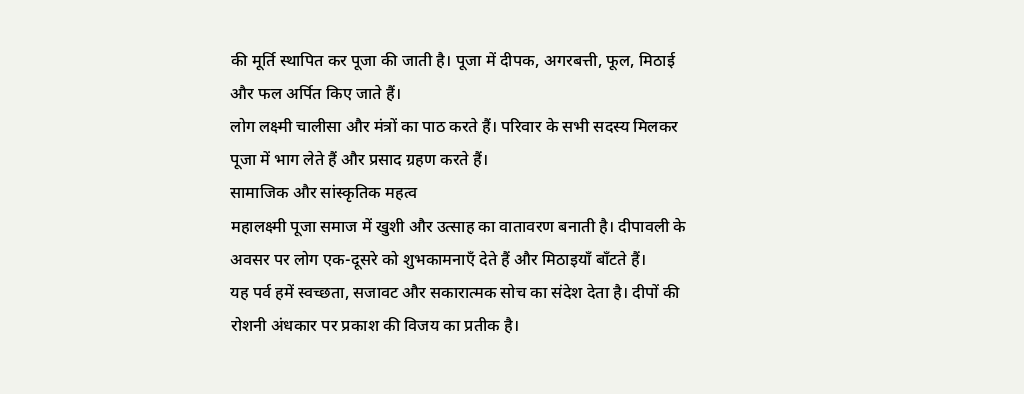की मूर्ति स्थापित कर पूजा की जाती है। पूजा में दीपक, अगरबत्ती, फूल, मिठाई और फल अर्पित किए जाते हैं।
लोग लक्ष्मी चालीसा और मंत्रों का पाठ करते हैं। परिवार के सभी सदस्य मिलकर पूजा में भाग लेते हैं और प्रसाद ग्रहण करते हैं।
सामाजिक और सांस्कृतिक महत्व
महालक्ष्मी पूजा समाज में खुशी और उत्साह का वातावरण बनाती है। दीपावली के अवसर पर लोग एक-दूसरे को शुभकामनाएँ देते हैं और मिठाइयाँ बाँटते हैं।
यह पर्व हमें स्वच्छता, सजावट और सकारात्मक सोच का संदेश देता है। दीपों की रोशनी अंधकार पर प्रकाश की विजय का प्रतीक है।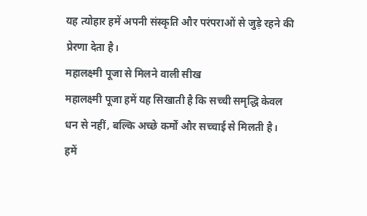यह त्योहार हमें अपनी संस्कृति और परंपराओं से जुड़े रहने की प्रेरणा देता है।
महालक्ष्मी पूजा से मिलने वाली सीख
महालक्ष्मी पूजा हमें यह सिखाती है कि सच्ची समृद्धि केवल धन से नहीं, बल्कि अच्छे कर्मों और सच्चाई से मिलती है।
हमें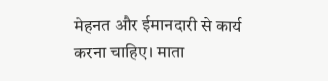मेहनत और ईमानदारी से कार्य करना चाहिए। माता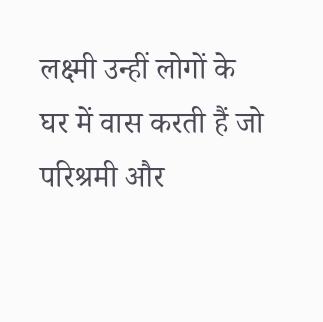लक्ष्मी उन्हीं लोगों के घर में वास करती हैं जो परिश्रमी और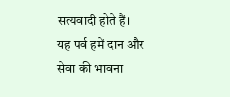सत्यवादी होते हैं।
यह पर्व हमें दान और सेवा की भावना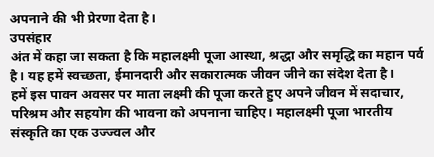अपनाने की भी प्रेरणा देता है।
उपसंहार
अंत में कहा जा सकता है कि महालक्ष्मी पूजा आस्था, श्रद्धा और समृद्धि का महान पर्व है। यह हमें स्वच्छता, ईमानदारी और सकारात्मक जीवन जीने का संदेश देता है।
हमें इस पावन अवसर पर माता लक्ष्मी की पूजा करते हुए अपने जीवन में सदाचार, परिश्रम और सहयोग की भावना को अपनाना चाहिए। महालक्ष्मी पूजा भारतीय संस्कृति का एक उज्ज्वल और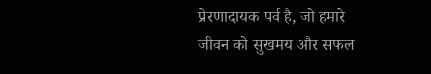प्रेरणादायक पर्व है, जो हमारे जीवन को सुखमय और सफल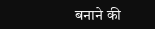बनाने की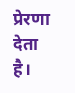प्रेरणा देता है।